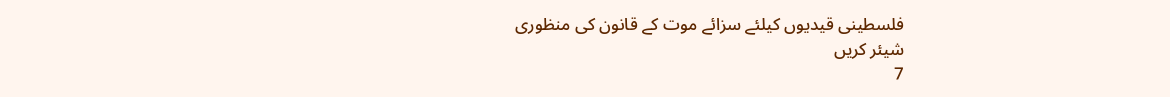فلسطینی قیدیوں کیلئے سزائے موت کے قانون کی منظوری
شیئر کریں
7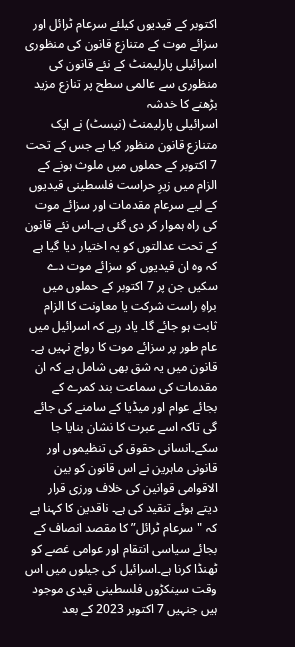اکتوبر کے قیدیوں کیلئے سرعام ٹرائل اور سزائے موت کے متنازع قانون کی منظوری
اسرائیلی پارلیمنٹ کے نئے قانون کی منظوری سے عالمی سطح پر تنازع مزید بڑھنے کا خدشہ
اسرائیلی پارلیمنٹ (نیسٹ) نے ایک متنازع قانون منظور کیا ہے جس کے تحت 7 اکتوبر کے حملوں میں ملوث ہونے کے الزام میں زیرِ حراست فلسطینی قیدیوں کے لیے سرعام مقدمات اور سزائے موت کی راہ ہموار کر دی گئی ہے۔اس نئے قانون کے تحت عدالتوں کو یہ اختیار دیا گیا ہے کہ وہ ان قیدیوں کو سزائے موت دے سکیں جن پر 7 اکتوبر کے حملوں میں براہِ راست شرکت یا معاونت کا الزام ثابت ہو جائے گا۔ یاد رہے کہ اسرائیل میں عام طور پر سزائے موت کا رواج نہیں ہے۔ قانون میں یہ شق بھی شامل ہے کہ ان مقدمات کی سماعت بند کمرے کے بجائے عوام اور میڈیا کے سامنے کی جائے گی تاکہ اسے عبرت کا نشان بنایا جا سکے۔انسانی حقوق کی تنظیموں اور قانونی ماہرین نے اس قانون کو بین الاقوامی قوانین کی خلاف ورزی قرار دیتے ہوئے تنقید کی ہے۔ ناقدین کا کہنا ہے کہ "سرعام ٹرائل” کا مقصد انصاف کے بجائے سیاسی انتقام اور عوامی غصے کو ٹھنڈا کرنا ہے۔اسرائیل کی جیلوں میں اس وقت سینکڑوں فلسطینی قیدی موجود ہیں جنہیں 7 اکتوبر 2023 کے بعد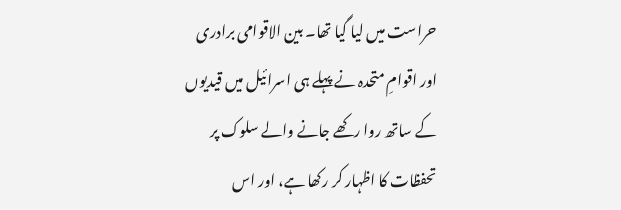حراست میں لیا گیا تھا۔ بین الاقوامی برادری اور اقوامِ متحدہ نے پہلے ہی اسرائیل میں قیدیوں کے ساتھ روا رکھے جانے والے سلوک پر تحفظات کا اظہار کر رکھا ہے، اور اس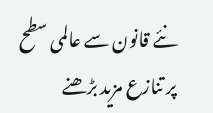نئے قانون سے عالمی سطح پر تنازع مزید بڑھنے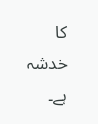کا خدشہ ہے۔